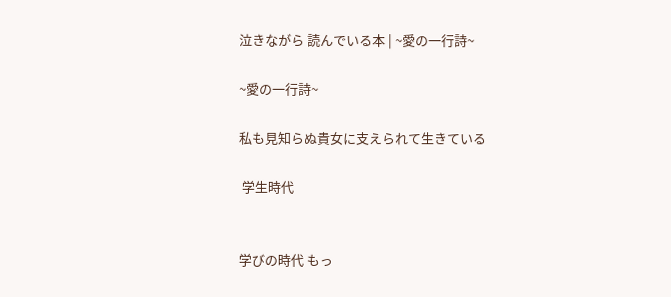泣きながら 読んでいる本 | ~愛の一行詩~

~愛の一行詩~

私も見知らぬ貴女に支えられて生きている

 学生時代


学びの時代 もっ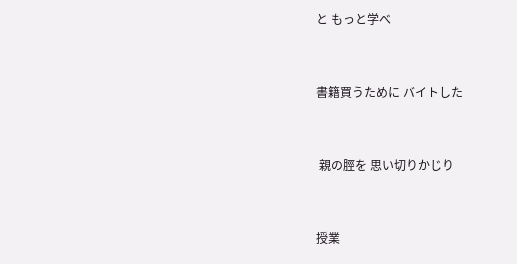と もっと学べ


書籍買うために バイトした


 親の脛を 思い切りかじり


授業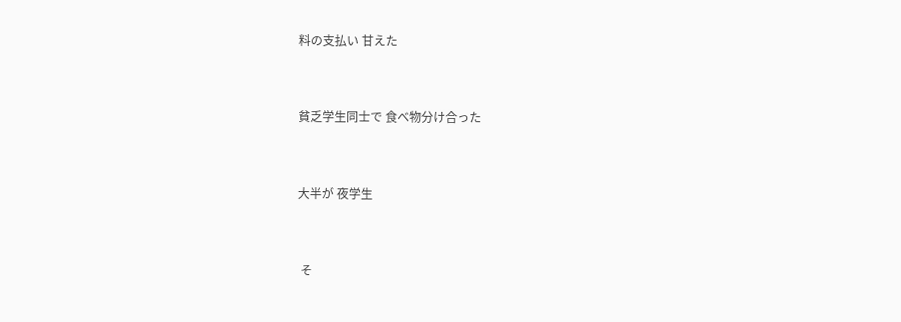料の支払い 甘えた


貧乏学生同士で 食べ物分け合った


大半が 夜学生


 そ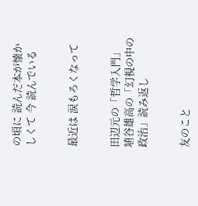の頃に 読んだ本が懐かしくて 今 読んでいる


最近は 涙もろくなって


田辺元の「哲学入門」 埴谷雄高の「幻視の中の政治」読み返し


友のこと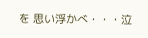を 思い浮かべ・・・泣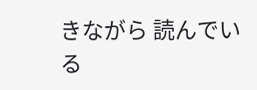きながら 読んでいる